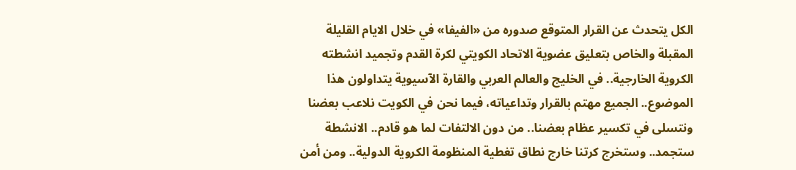الكل يتحدث عن القرار المتوقع صدوره من «الفيفا» في خلال الايام القليلة المقبلة والخاص بتعليق عضوية الاتحاد الكويتي لكرة القدم وتجميد انشطته الكروية الخارجية.. في الخليج والعالم العربي والقارة الآسيوية يتداولون هذا الموضوع.. الجميع مهتم بالقرار وتداعياته، فيما نحن في الكويت نلاعب بعضنا ونتسلى في تكسير عظام بعضنا.. من دون الالتفات لما هو قادم.. الانشطة ستجمد.. وستخرج كرتنا خارج نطاق تغطية المنظومة الكروية الدولية.. ومن أمن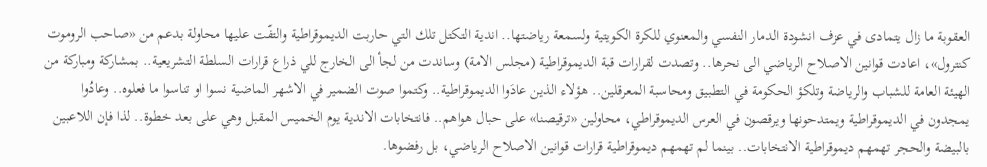العقوبة ما زال يتمادى في عزف انشودة الدمار النفسي والمعنوي للكرة الكويتية ولسمعة رياضتها.. اندية التكتل تلك التي حاربت الديموقراطية والتفّت عليها محاولة بدعم من «صاحب الروموت كنترول»، اعادت قوانين الاصلاح الرياضي الى نحرها.. وتصدت لقرارات قبة الديموقراطية (مجلس الامة) وساندت من لجأ الى الخارج للي ذراع قرارات السلطة التشريعية.. بمشاركة ومباركة من الهيئة العامة للشباب والرياضة وتلكؤ الحكومة في التطبيق ومحاسبة المعرقلين.. هؤلاء الذين عادَوا الديموقراطية.. وكتموا صوت الضمير في الاشهر الماضية نسوا او تناسوا ما فعلوه.. وعادُوا يمجدون في الديموقراطية ويمتدحونها ويرقصون في العرس الديموقراطي، محاولين «ترقيصنا» على حبال هواهم.. فانتخابات الاندية يوم الخميس المقبل وهي على بعد خطوة.. لذا فإن اللاعبين بالبيضة والحجر تهمهم ديموقراطية الانتخابات.. بينما لم تهمهم ديموقراطية قرارات قوانين الاصلاح الرياضي، بل رفضوها.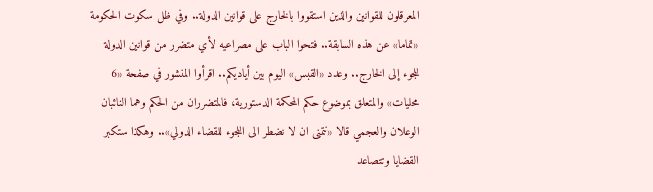المعرقلون للقوانين والذين استقووا بالخارج على قوانين الدولة.. وفي ظل سكوت الحكومة «تماما» عن هذه السابقة.. فتحوا الباب على مصراعيه لأي متضرر من قوانين الدولة للجوء إلى الخارج.. وعدد «القبس» اليوم بين أياديكم.. اقرأوا المنشور في صفحة «6 محليات» والمتعلق بموضوع حكم المحكمة الدستورية، فالمتضرران من الحكم وهما النائبان الوعلان والعجمي قالا «نتمنى ان لا نضطر الى اللجوء للقضاء الدولي».. وهكذا ستكبر القضايا وتتصاعد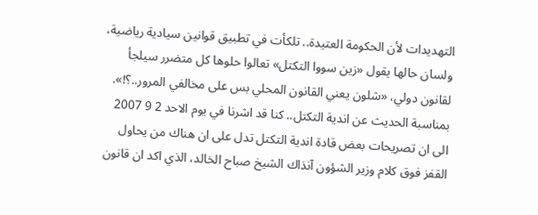التهديدات لأن الحكومة العتيدة.. تلكأت في تطبيق قوانين سيادية رياضية، ولسان حالها يقول «زين سووا التكتل» تعالوا حلوها كل متضرر سيلجأ لقانون دولي، «شلون يعني القانون المحلي بس على مخالفي المرور..؟!».
بمناسبة الحديث عن اندية التكتل.. كنا قد اشرنا في يوم الاحد 2 9 2007 الى ان تصريحات بعض قادة اندية التكتل تدل على ان هناك من يحاول القفز فوق كلام وزير الشؤون آنذاك الشيخ صباح الخالد، الذي اكد ان قانون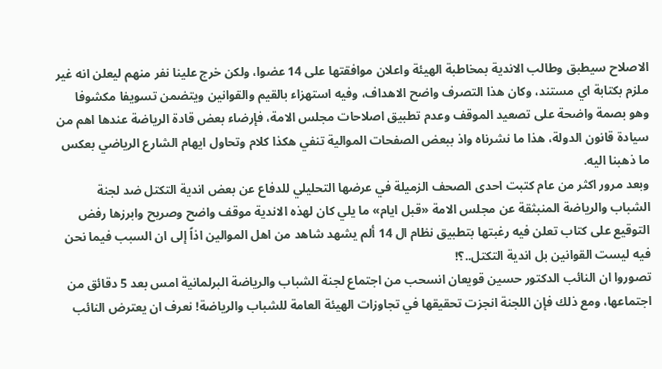الاصلاح سيطبق وطالب الاندية بمخاطبة الهيئة واعلان موافقتها على 14 عضوا، ولكن خرج علينا نفر منهم ليعلن انه غير ملزم بكتابة اي مستند، وكان هذا التصرف واضح الاهداف، وفيه استهزاء بالقيم والقوانين ويتضمن تسويفا مكشوفا وهو بصمة واضحة على تصعيد الموقف وعدم تطبيق اصلاحات مجلس الامة، فإرضاء بعض قادة الرياضة عندها اهم من سيادة قانون الدولة، هذا ما نشرناه واذ ببعض الصفحات الموالية تنفي هكذا كلام وتحاول ايهام الشارع الرياضي بعكس ما ذهبنا اليه.
وبعد مرور اكثر من عام كتبت احدى الصحف الزميلة في عرضها التحليلي للدفاع عن بعض اندية التكتل ضد لجنة الشباب والرياضة المنبثقة عن مجلس الامة «قبل ايام» ما يلي كان لهذه الاندية موقف واضح وصريح وابرزها رفض التوقيع على كتاب تعلن فيه رغبتها بتطبيق نظام ال 14 ألم يشهد شاهد من اهل الموالين اذاً إلى ان السبب فيما نحن فيه ليست القوانين بل اندية التكتل..؟!
تصوروا ان النائب الدكتور حسين قويعان انسحب من اجتماع لجنة الشباب والرياضة البرلمانية امس بعد 5 دقائق من اجتماعها، ومع ذلك فإن اللجنة انجزت تحقيقها في تجاوزات الهيئة العامة للشباب والرياضة! نعرف ان يعترض النائب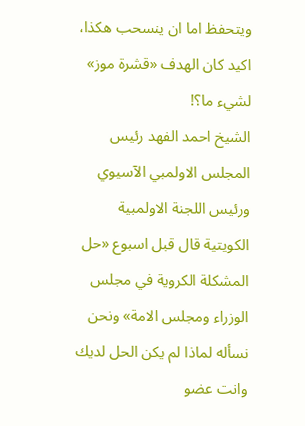ويتحفظ اما ان ينسحب هكذا، اكيد كان الهدف «قشرة موز» لشيء ما؟!
الشيخ احمد الفهد رئيس المجلس الاولمبي الآسيوي ورئيس اللجنة الاولمبية الكويتية قال قبل اسبوع «حل المشكلة الكروية في مجلس الوزراء ومجلس الامة» ونحن نسأله لماذا لم يكن الحل لديك وانت عضو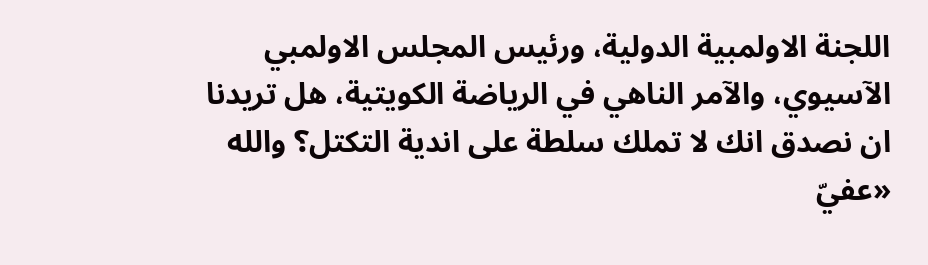اللجنة الاولمبية الدولية، ورئيس المجلس الاولمبي الآسيوي، والآمر الناهي في الرياضة الكويتية، هل تريدنا ان نصدق انك لا تملك سلطة على اندية التكتل؟ والله «عفيّ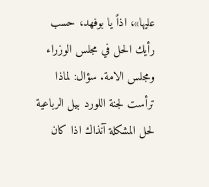عليها»، اذاً يا بوفهد، حسب رأيك الحل في مجلس الوزراء ومجلس الامة. سؤال: لماذا ترأست لجنة اللورد بيل الرباعية لحل المشكلة آنذاك اذا كان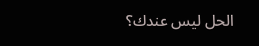الحل ليس عندك؟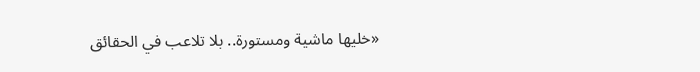«خليها ماشية ومستورة.. بلا تلاعب في الحقائق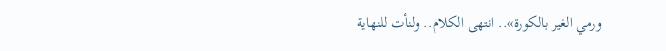ورمي الغير بالكورة».. انتهى الكلام.. ولنأت للنهاية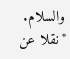والسلام.
"نقلا عن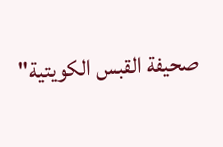صحيفة القبس الكويتية"